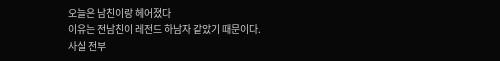오늘은 남친이랑 헤어졌다
이유는 전남친이 레전드 하남자 같았기 때문이다.
사실 전부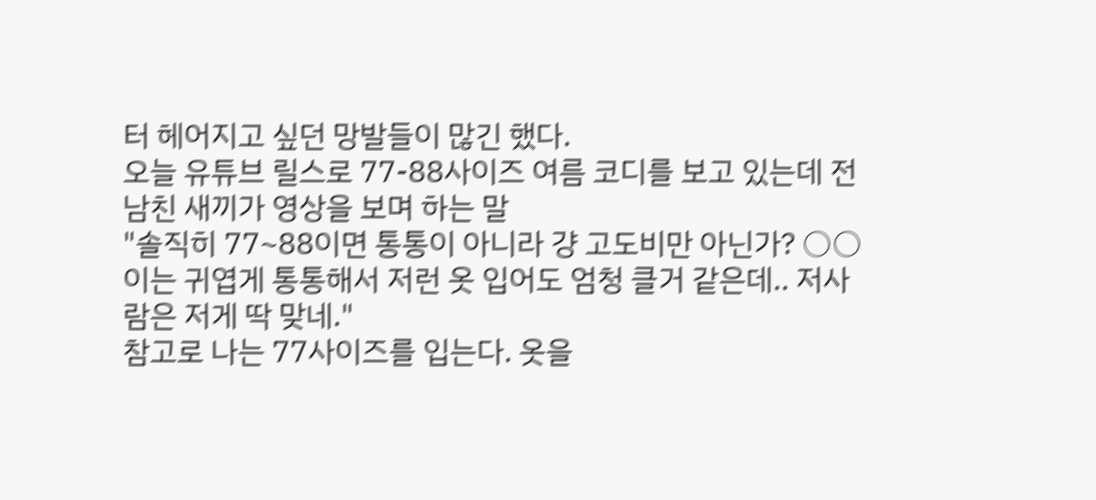터 헤어지고 싶던 망발들이 많긴 했다.
오늘 유튜브 릴스로 77-88사이즈 여름 코디를 보고 있는데 전남친 새끼가 영상을 보며 하는 말
"솔직히 77~88이면 통통이 아니라 걍 고도비만 아닌가? ○○이는 귀엽게 통통해서 저런 옷 입어도 엄청 클거 같은데.. 저사람은 저게 딱 맞네."
참고로 나는 77사이즈를 입는다. 옷을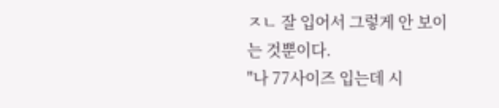ㅈㄴ 잘 입어서 그렇게 안 보이는 것뿐이다.
"나 77사이즈 입는데 시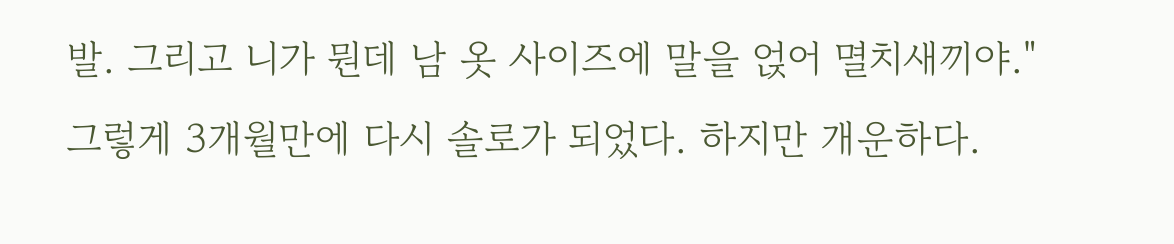발. 그리고 니가 뭔데 남 옷 사이즈에 말을 얹어 멸치새끼야."
그렇게 3개월만에 다시 솔로가 되었다. 하지만 개운하다.